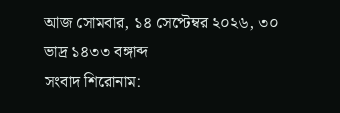আজ সোমবার, ১৪ সেপ্টেম্বর ২০২৬, ৩০ ভাদ্র ১৪৩৩ বঙ্গাব্দ
সংবাদ শিরোনাম: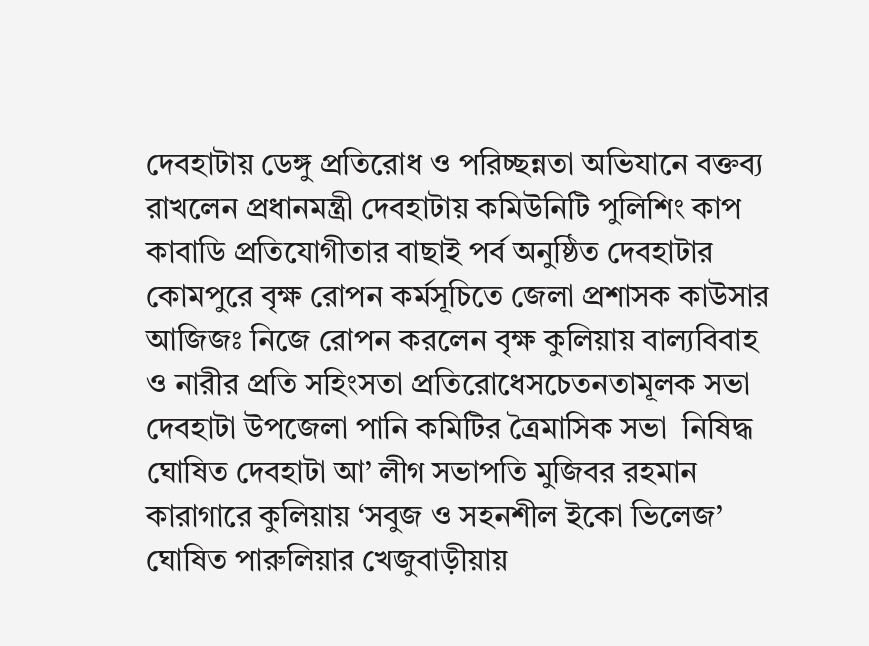দেবহাটায় ডেঙ্গু প্রতিরোধ ও পরিচ্ছন্নতা অভিযানে বক্তব্য রাখলেন প্রধানমন্ত্রী দেবহাটায় কমিউনিটি পুলিশিং কাপ কাবাডি প্রতিযোগীতার বাছাই পর্ব অনুষ্ঠিত দেবহাটার কোমপুরে বৃক্ষ রোপন কর্মসূচিতে জেলা প্রশাসক কাউসার আজিজঃ নিজে রোপন করলেন বৃক্ষ কুলিয়ায় বাল্যবিবাহ ও নারীর প্রতি সহিংসতা প্রতিরোধেসচেতনতামূলক সভা দেবহাটা উপজেলা পানি কমিটির ত্রৈমাসিক সভা  নিষিদ্ধ ঘোষিত দেবহাটা আ’ লীগ সভাপতি মুজিবর রহমান কারাগারে কুলিয়ায় ‘সবুজ ও সহনশীল ইকো ভিলেজ’ ঘোষিত পারুলিয়ার খেজুবাড়ীয়ায়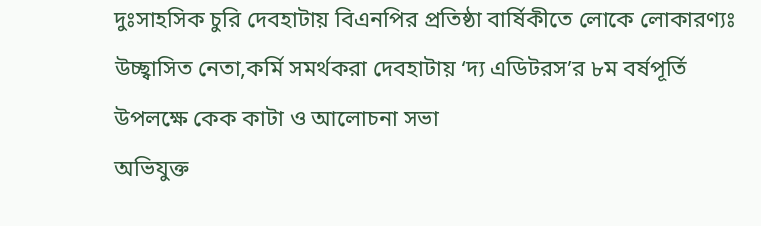দুঃসাহসিক চুরি দেবহাটায় বিএনপির প্রতিষ্ঠা বার্ষিকীতে লোকে লোকারণ্যঃ উচ্ছ্বাসিত নেতা,কর্মি সমর্থকরা দেবহাটায় ‘দ্য এডিটরস’র ৮ম বর্ষপূর্তি উপলক্ষে কেক কাটা ও আলোচনা সভা
অভিযুক্ত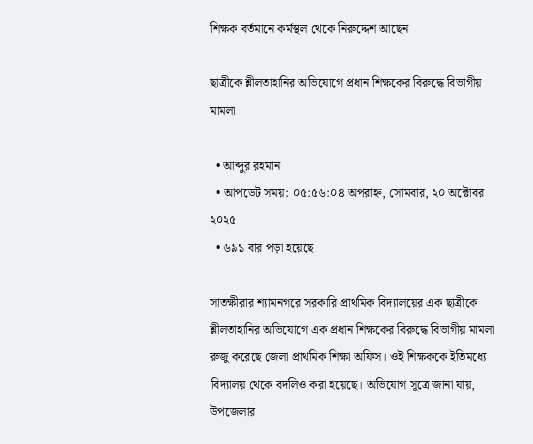শিক্ষক বর্তমানে কর্মস্থল থেকে নিরুদ্দেশ আছেন

ছাত্রীকে শ্লীলতাহানির অভিযোগে প্রধান শিক্ষকের বিরুদ্ধে বিভাগীয় মামলা

  • আব্দুর রহমান
  • আপডেট সময়: ০৫:৫৬:০৪ অপরাহ্ন, সোমবার, ২০ অক্টোবর ২০২৫
  • ৬৯১ বার পড়া হয়েছে

সাতক্ষীরার শ্যামনগরে সরকারি প্রাথমিক বিদ্যালয়ের এক ছাত্রীকে শ্লীলতাহানির অভিযোগে এক প্রধান শিক্ষকের বিরুদ্ধে বিভাগীয় মামলা রুজু করেছে জেলা প্রাথমিক শিক্ষা অফিস। ওই শিক্ষককে ইতিমধ্যে বিদ্যালয় থেকে বদলিও করা হয়েছে। অভিযোগ সূত্রে জানা যায়, উপজেলার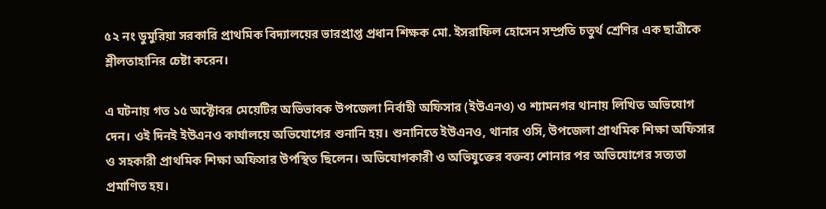৫২ নং ডুমুরিয়া সরকারি প্রাথমিক বিদ্যালয়ের ভারপ্রাপ্ত প্রধান শিক্ষক মো. ইসরাফিল হোসেন সম্প্রতি চতুর্থ শ্রেণির এক ছাত্রীকে শ্লীলতাহানির চেষ্টা করেন।

এ ঘটনায় গত ১৫ অক্টোবর মেয়েটির অভিভাবক উপজেলা নির্বাহী অফিসার (ইউএনও) ও শ্যামনগর থানায় লিখিত অভিযোগ দেন। ওই দিনই ইউএনও কার্যালয়ে অভিযোগের শুনানি হয়। শুনানিতে ইউএনও, থানার ওসি, উপজেলা প্রাথমিক শিক্ষা অফিসার ও সহকারী প্রাথমিক শিক্ষা অফিসার উপস্থিত ছিলেন। অভিযোগকারী ও অভিযুক্তের বক্তব্য শোনার পর অভিযোগের সত্যতা প্রমাণিত হয়।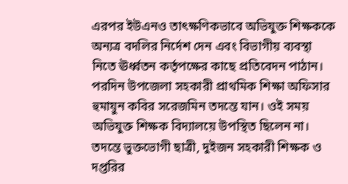এরপর ইউএনও তাৎক্ষণিকভাবে অভিযুক্ত শিক্ষককে অন্যত্র বদলির নির্দেশ দেন এবং বিভাগীয় ব্যবস্থা নিতে ঊর্ধ্বতন কর্তৃপক্ষের কাছে প্রতিবেদন পাঠান। পরদিন উপজেলা সহকারী প্রাথমিক শিক্ষা অফিসার হুমায়ুন কবির সরেজমিন তদন্তে যান। ওই সময় অভিযুক্ত শিক্ষক বিদ্যালয়ে উপস্থিত ছিলেন না। তদন্তে ভুক্তভোগী ছাত্রী, দুইজন সহকারী শিক্ষক ও দপ্তরির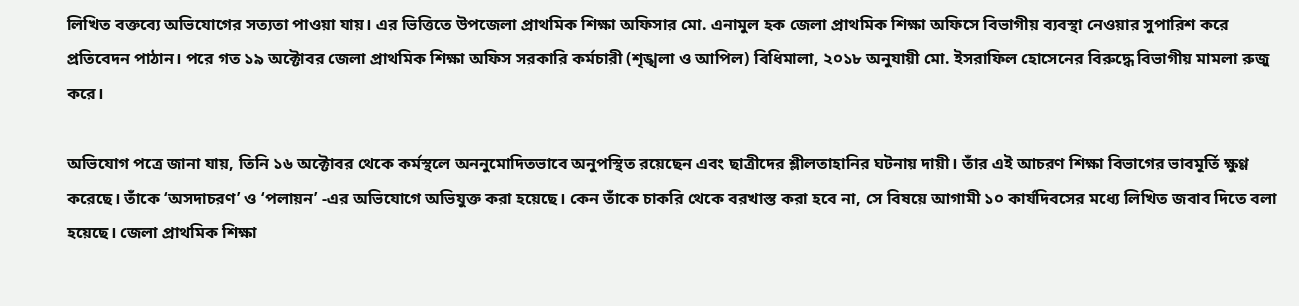লিখিত বক্তব্যে অভিযোগের সত্যতা পাওয়া যায়। এর ভিত্তিতে উপজেলা প্রাথমিক শিক্ষা অফিসার মো. এনামুল হক জেলা প্রাথমিক শিক্ষা অফিসে বিভাগীয় ব্যবস্থা নেওয়ার সুপারিশ করে প্রতিবেদন পাঠান। পরে গত ১৯ অক্টোবর জেলা প্রাথমিক শিক্ষা অফিস সরকারি কর্মচারী (শৃঙ্খলা ও আপিল) বিধিমালা, ২০১৮ অনুযায়ী মো. ইসরাফিল হোসেনের বিরুদ্ধে বিভাগীয় মামলা রুজু করে।

অভিযোগ পত্রে জানা যায়, তিনি ১৬ অক্টোবর থেকে কর্মস্থলে অননুমোদিতভাবে অনুপস্থিত রয়েছেন এবং ছাত্রীদের শ্লীলতাহানির ঘটনায় দায়ী। তাঁর এই আচরণ শিক্ষা বিভাগের ভাবমূর্তি ক্ষুণ্ণ করেছে। তাঁকে ‘অসদাচরণ’ ও ‘পলায়ন’ -এর অভিযোগে অভিযুক্ত করা হয়েছে। কেন তাঁকে চাকরি থেকে বরখাস্ত করা হবে না, সে বিষয়ে আগামী ১০ কার্যদিবসের মধ্যে লিখিত জবাব দিতে বলা হয়েছে। জেলা প্রাথমিক শিক্ষা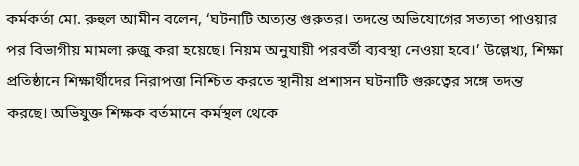কর্মকর্তা মো. রুহুল আমীন বলেন, ‘ঘটনাটি অত্যন্ত গুরুতর। তদন্তে অভিযোগের সত্যতা পাওয়ার পর বিভাগীয় মামলা রুজু করা হয়েছে। নিয়ম অনুযায়ী পরবর্তী ব্যবস্থা নেওয়া হবে।’ উল্লেখ্য, শিক্ষা প্রতিষ্ঠানে শিক্ষার্থীদের নিরাপত্তা নিশ্চিত করতে স্থানীয় প্রশাসন ঘটনাটি গুরুত্বের সঙ্গে তদন্ত করছে। অভিযুক্ত শিক্ষক বর্তমানে কর্মস্থল থেকে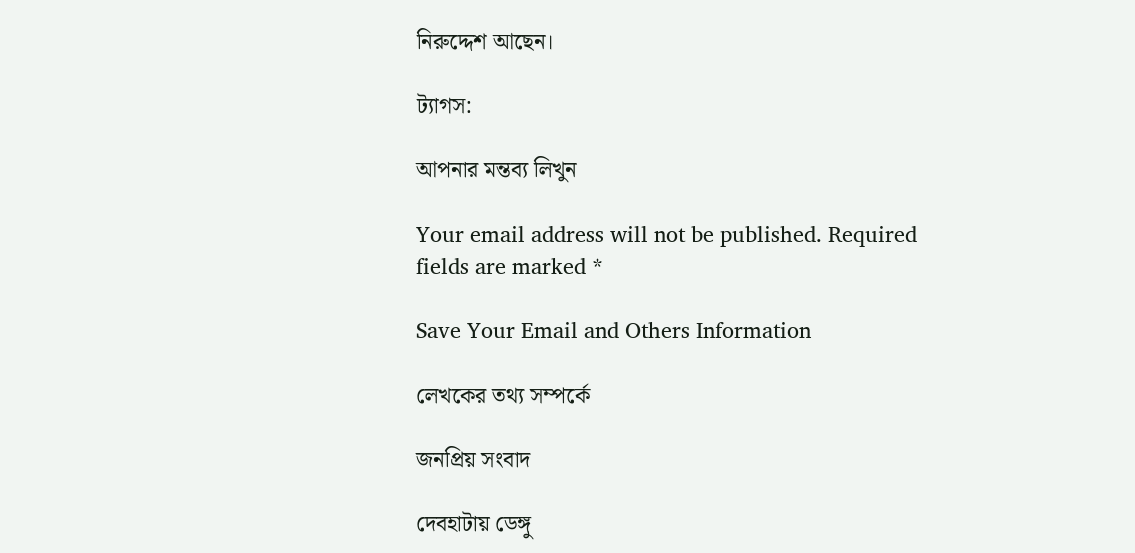নিরুদ্দেশ আছেন।

ট্যাগস:

আপনার মন্তব্য লিখুন

Your email address will not be published. Required fields are marked *

Save Your Email and Others Information

লেখকের তথ্য সম্পর্কে

জনপ্রিয় সংবাদ

দেবহাটায় ডেঙ্গু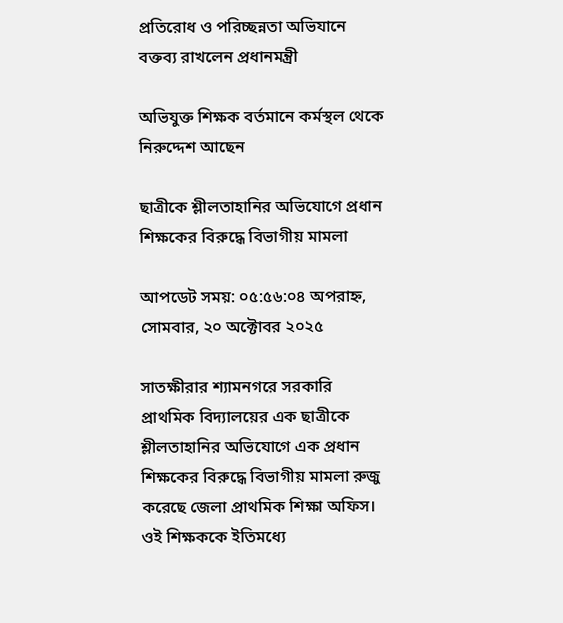প্রতিরোধ ও পরিচ্ছন্নতা অভিযানে বক্তব্য রাখলেন প্রধানমন্ত্রী

অভিযুক্ত শিক্ষক বর্তমানে কর্মস্থল থেকে নিরুদ্দেশ আছেন

ছাত্রীকে শ্লীলতাহানির অভিযোগে প্রধান শিক্ষকের বিরুদ্ধে বিভাগীয় মামলা

আপডেট সময়: ০৫:৫৬:০৪ অপরাহ্ন, সোমবার, ২০ অক্টোবর ২০২৫

সাতক্ষীরার শ্যামনগরে সরকারি প্রাথমিক বিদ্যালয়ের এক ছাত্রীকে শ্লীলতাহানির অভিযোগে এক প্রধান শিক্ষকের বিরুদ্ধে বিভাগীয় মামলা রুজু করেছে জেলা প্রাথমিক শিক্ষা অফিস। ওই শিক্ষককে ইতিমধ্যে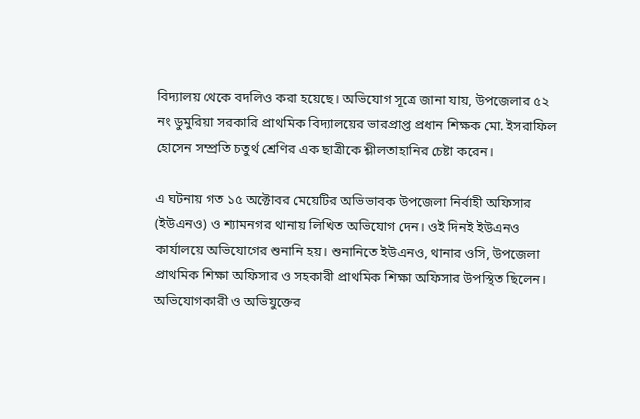বিদ্যালয় থেকে বদলিও করা হয়েছে। অভিযোগ সূত্রে জানা যায়, উপজেলার ৫২ নং ডুমুরিয়া সরকারি প্রাথমিক বিদ্যালয়ের ভারপ্রাপ্ত প্রধান শিক্ষক মো. ইসরাফিল হোসেন সম্প্রতি চতুর্থ শ্রেণির এক ছাত্রীকে শ্লীলতাহানির চেষ্টা করেন।

এ ঘটনায় গত ১৫ অক্টোবর মেয়েটির অভিভাবক উপজেলা নির্বাহী অফিসার (ইউএনও) ও শ্যামনগর থানায় লিখিত অভিযোগ দেন। ওই দিনই ইউএনও কার্যালয়ে অভিযোগের শুনানি হয়। শুনানিতে ইউএনও, থানার ওসি, উপজেলা প্রাথমিক শিক্ষা অফিসার ও সহকারী প্রাথমিক শিক্ষা অফিসার উপস্থিত ছিলেন। অভিযোগকারী ও অভিযুক্তের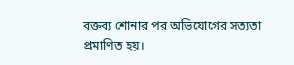বক্তব্য শোনার পর অভিযোগের সত্যতা প্রমাণিত হয়।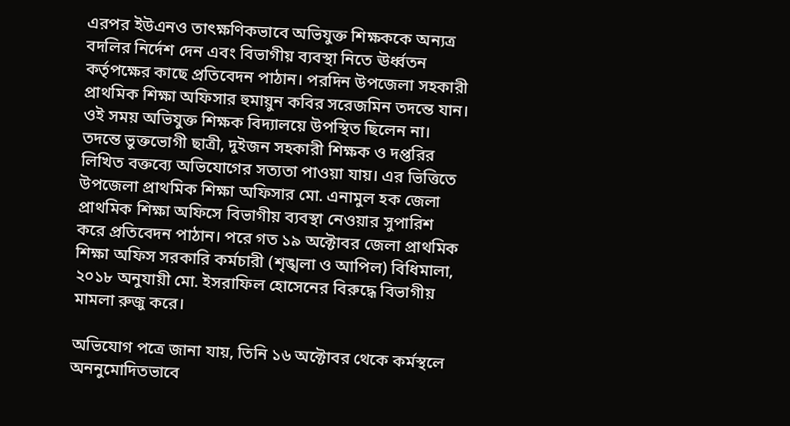এরপর ইউএনও তাৎক্ষণিকভাবে অভিযুক্ত শিক্ষককে অন্যত্র বদলির নির্দেশ দেন এবং বিভাগীয় ব্যবস্থা নিতে ঊর্ধ্বতন কর্তৃপক্ষের কাছে প্রতিবেদন পাঠান। পরদিন উপজেলা সহকারী প্রাথমিক শিক্ষা অফিসার হুমায়ুন কবির সরেজমিন তদন্তে যান। ওই সময় অভিযুক্ত শিক্ষক বিদ্যালয়ে উপস্থিত ছিলেন না। তদন্তে ভুক্তভোগী ছাত্রী, দুইজন সহকারী শিক্ষক ও দপ্তরির লিখিত বক্তব্যে অভিযোগের সত্যতা পাওয়া যায়। এর ভিত্তিতে উপজেলা প্রাথমিক শিক্ষা অফিসার মো. এনামুল হক জেলা প্রাথমিক শিক্ষা অফিসে বিভাগীয় ব্যবস্থা নেওয়ার সুপারিশ করে প্রতিবেদন পাঠান। পরে গত ১৯ অক্টোবর জেলা প্রাথমিক শিক্ষা অফিস সরকারি কর্মচারী (শৃঙ্খলা ও আপিল) বিধিমালা, ২০১৮ অনুযায়ী মো. ইসরাফিল হোসেনের বিরুদ্ধে বিভাগীয় মামলা রুজু করে।

অভিযোগ পত্রে জানা যায়, তিনি ১৬ অক্টোবর থেকে কর্মস্থলে অননুমোদিতভাবে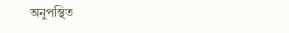অনুপস্থিত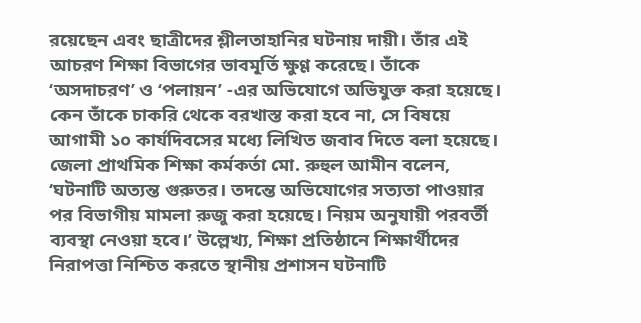রয়েছেন এবং ছাত্রীদের শ্লীলতাহানির ঘটনায় দায়ী। তাঁর এই আচরণ শিক্ষা বিভাগের ভাবমূর্তি ক্ষুণ্ণ করেছে। তাঁকে ‘অসদাচরণ’ ও ‘পলায়ন’ -এর অভিযোগে অভিযুক্ত করা হয়েছে। কেন তাঁকে চাকরি থেকে বরখাস্ত করা হবে না, সে বিষয়ে আগামী ১০ কার্যদিবসের মধ্যে লিখিত জবাব দিতে বলা হয়েছে। জেলা প্রাথমিক শিক্ষা কর্মকর্তা মো. রুহুল আমীন বলেন, ‘ঘটনাটি অত্যন্ত গুরুতর। তদন্তে অভিযোগের সত্যতা পাওয়ার পর বিভাগীয় মামলা রুজু করা হয়েছে। নিয়ম অনুযায়ী পরবর্তী ব্যবস্থা নেওয়া হবে।’ উল্লেখ্য, শিক্ষা প্রতিষ্ঠানে শিক্ষার্থীদের নিরাপত্তা নিশ্চিত করতে স্থানীয় প্রশাসন ঘটনাটি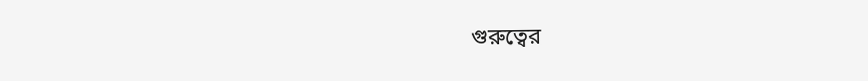গুরুত্বের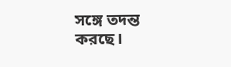সঙ্গে তদন্ত করছে।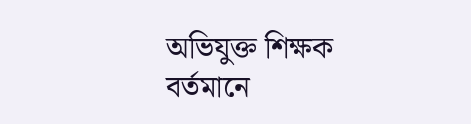অভিযুক্ত শিক্ষক বর্তমানে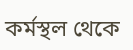কর্মস্থল থেকে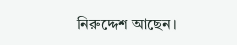নিরুদ্দেশ আছেন।